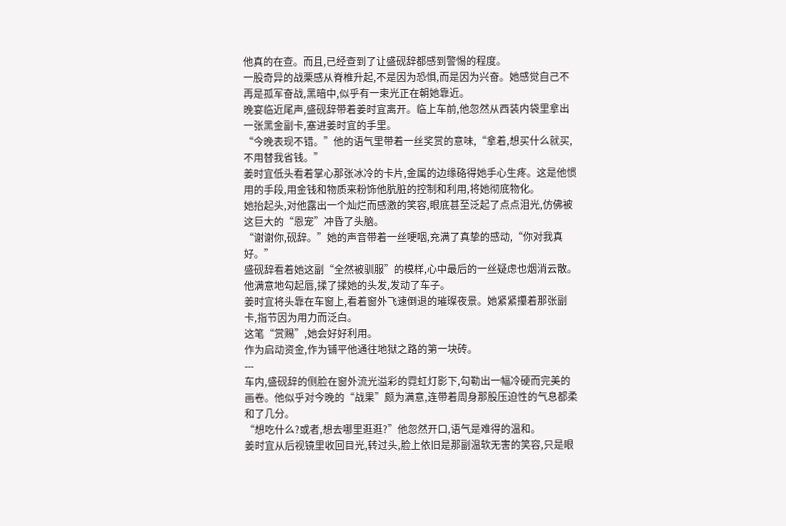他真的在查。而且,已经查到了让盛砚辞都感到警惕的程度。
一股奇异的战栗感从脊椎升起,不是因为恐惧,而是因为兴奋。她感觉自己不再是孤军奋战,黑暗中,似乎有一束光正在朝她靠近。
晚宴临近尾声,盛砚辞带着姜时宜离开。临上车前,他忽然从西装内袋里拿出一张黑金副卡,塞进姜时宜的手里。
“今晚表现不错。”他的语气里带着一丝奖赏的意味,“拿着,想买什么就买,不用替我省钱。”
姜时宜低头看着掌心那张冰冷的卡片,金属的边缘硌得她手心生疼。这是他惯用的手段,用金钱和物质来粉饰他肮脏的控制和利用,将她彻底物化。
她抬起头,对他露出一个灿烂而感激的笑容,眼底甚至泛起了点点泪光,仿佛被这巨大的“恩宠”冲昏了头脑。
“谢谢你,砚辞。”她的声音带着一丝哽咽,充满了真挚的感动,“你对我真好。”
盛砚辞看着她这副“全然被驯服”的模样,心中最后的一丝疑虑也烟消云散。他满意地勾起唇,揉了揉她的头发,发动了车子。
姜时宜将头靠在车窗上,看着窗外飞速倒退的璀璨夜景。她紧紧攥着那张副卡,指节因为用力而泛白。
这笔“赏赐”,她会好好利用。
作为启动资金,作为铺平他通往地狱之路的第一块砖。
---
车内,盛砚辞的侧脸在窗外流光溢彩的霓虹灯影下,勾勒出一幅冷硬而完美的画卷。他似乎对今晚的“战果”颇为满意,连带着周身那股压迫性的气息都柔和了几分。
“想吃什么?或者,想去哪里逛逛?”他忽然开口,语气是难得的温和。
姜时宜从后视镜里收回目光,转过头,脸上依旧是那副温软无害的笑容,只是眼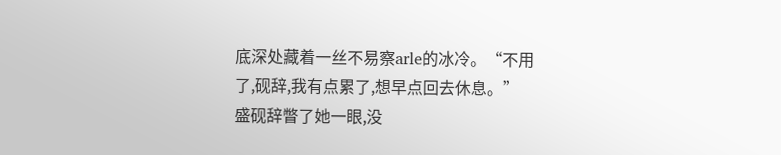底深处藏着一丝不易察arle的冰冷。“不用了,砚辞,我有点累了,想早点回去休息。”
盛砚辞瞥了她一眼,没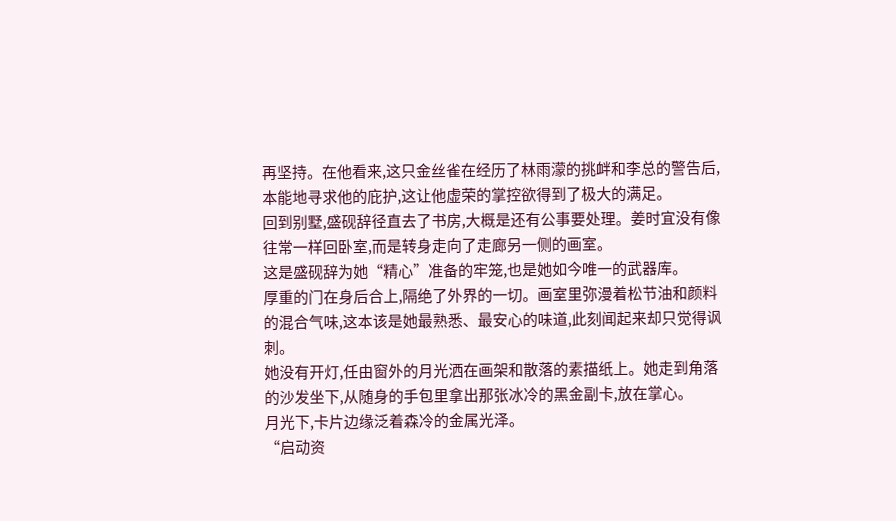再坚持。在他看来,这只金丝雀在经历了林雨濛的挑衅和李总的警告后,本能地寻求他的庇护,这让他虚荣的掌控欲得到了极大的满足。
回到别墅,盛砚辞径直去了书房,大概是还有公事要处理。姜时宜没有像往常一样回卧室,而是转身走向了走廊另一侧的画室。
这是盛砚辞为她“精心”准备的牢笼,也是她如今唯一的武器库。
厚重的门在身后合上,隔绝了外界的一切。画室里弥漫着松节油和颜料的混合气味,这本该是她最熟悉、最安心的味道,此刻闻起来却只觉得讽刺。
她没有开灯,任由窗外的月光洒在画架和散落的素描纸上。她走到角落的沙发坐下,从随身的手包里拿出那张冰冷的黑金副卡,放在掌心。
月光下,卡片边缘泛着森冷的金属光泽。
“启动资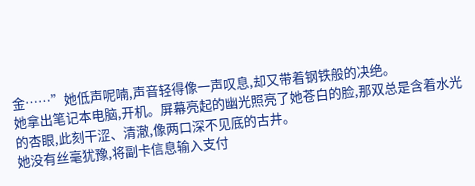金……”她低声呢喃,声音轻得像一声叹息,却又带着钢铁般的决绝。
她拿出笔记本电脑,开机。屏幕亮起的幽光照亮了她苍白的脸,那双总是含着水光的杏眼,此刻干涩、清澈,像两口深不见底的古井。
她没有丝毫犹豫,将副卡信息输入支付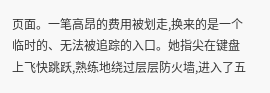页面。一笔高昂的费用被划走,换来的是一个临时的、无法被追踪的入口。她指尖在键盘上飞快跳跃,熟练地绕过层层防火墙,进入了五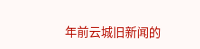年前云城旧新闻的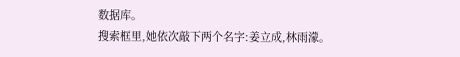数据库。
搜索框里,她依次敲下两个名字:姜立成,林雨濛。